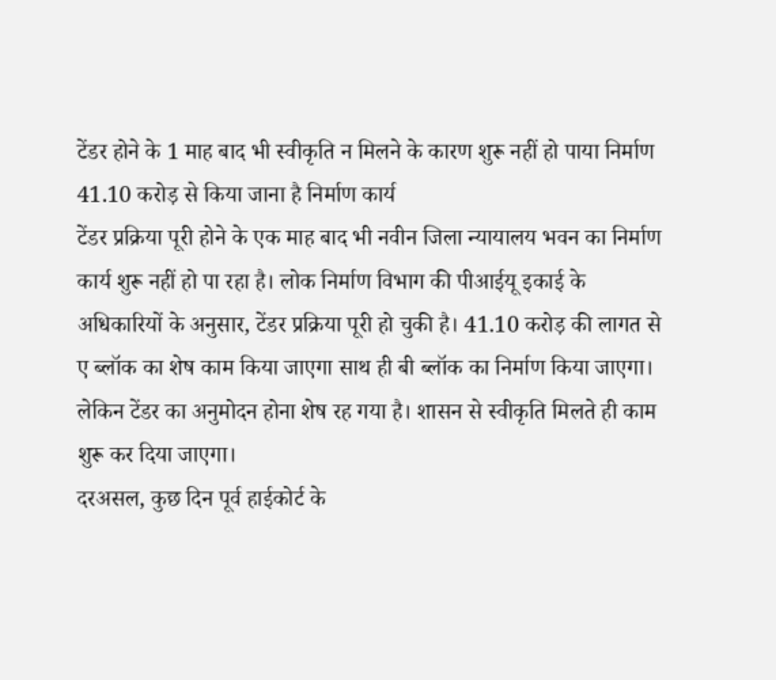टेंडर होने के 1 माह बाद भी स्वीकृति न मिलने के कारण शुरू नहीं हो पाया निर्माण
41.10 करोड़ से किया जाना है निर्माण कार्य
टेंडर प्रक्रिया पूरी होने के एक माह बाद भी नवीन जिला न्यायालय भवन का निर्माण कार्य शुरू नहीं हो पा रहा है। लोक निर्माण विभाग की पीआईयू इकाई के अधिकारियों के अनुसार, टेंडर प्रक्रिया पूरी हो चुकी है। 41.10 करोड़ की लागत से ए ब्लॉक का शेष काम किया जाएगा साथ ही बी ब्लॉक का निर्माण किया जाएगा। लेकिन टेंडर का अनुमोदन होना शेष रह गया है। शासन से स्वीकृति मिलते ही काम शुरू कर दिया जाएगा।
दरअसल, कुछ दिन पूर्व हाईकोर्ट के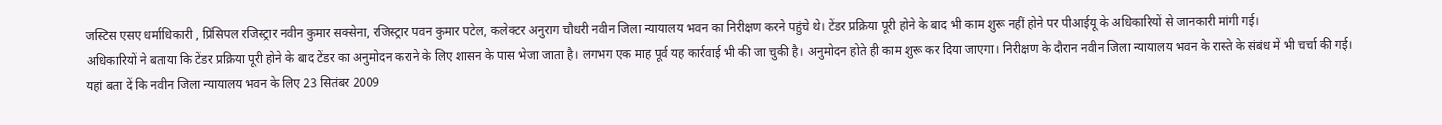जस्टिस एसए धर्माधिकारी , प्रिंसिपल रजिस्ट्रार नवीन कुमार सक्सेना, रजिस्ट्रार पवन कुमार पटेल, कलेक्टर अनुराग चौधरी नवीन जिला न्यायालय भवन का निरीक्षण करने पहुंचे थे। टेंडर प्रक्रिया पूरी होने के बाद भी काम शुरू नहीं होने पर पीआईयू के अधिकारियों से जानकारी मांगी गई।
अधिकारियों ने बताया कि टेंडर प्रक्रिया पूरी होने के बाद टेंडर का अनुमोदन कराने के लिए शासन के पास भेजा जाता है। लगभग एक माह पूर्व यह कार्रवाई भी की जा चुकी है। अनुमोदन होते ही काम शुरू कर दिया जाएगा। निरीक्षण के दौरान नवीन जिला न्यायालय भवन के रास्ते के संबंध में भी चर्चा की गई। यहां बता दें कि नवीन जिला न्यायालय भवन के लिए 23 सितंबर 2009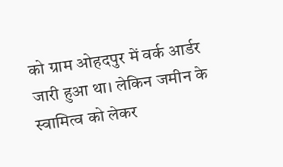को ग्राम ओहदपुर में वर्क आर्डर जारी हुआ था। लेकिन जमीन के स्वामित्व को लेकर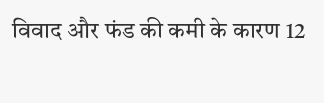विवाद और फंड की कमी के कारण 12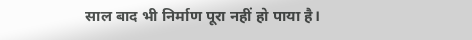साल बाद भी निर्माण पूरा नहीं हो पाया है।